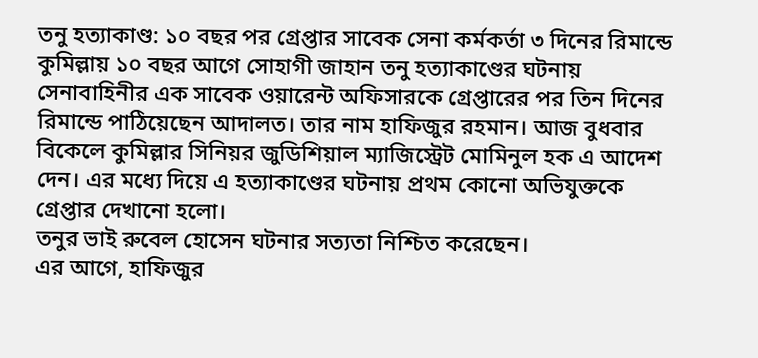তনু হত্যাকাণ্ড: ১০ বছর পর গ্রেপ্তার সাবেক সেনা কর্মকর্তা ৩ দিনের রিমান্ডে
কুমিল্লায় ১০ বছর আগে সোহাগী জাহান তনু হত্যাকাণ্ডের ঘটনায় সেনাবাহিনীর এক সাবেক ওয়ারেন্ট অফিসারকে গ্রেপ্তারের পর তিন দিনের রিমান্ডে পাঠিয়েছেন আদালত। তার নাম হাফিজুর রহমান। আজ বুধবার বিকেলে কুমিল্লার সিনিয়র জুডিশিয়াল ম্যাজিস্ট্রেট মোমিনুল হক এ আদেশ দেন। এর মধ্যে দিয়ে এ হত্যাকাণ্ডের ঘটনায় প্রথম কোনো অভিযুক্তকে গ্রেপ্তার দেখানো হলো।
তনুর ভাই রুবেল হোসেন ঘটনার সত্যতা নিশ্চিত করেছেন।
এর আগে, হাফিজুর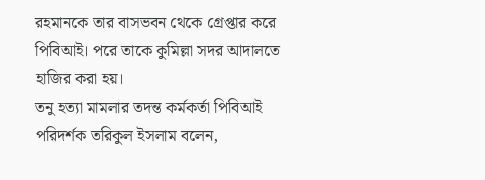রহমানকে তার বাসভবন থেকে গ্রেপ্তার করে পিবিআই। পরে তাকে কুমিল্লা সদর আদালতে হাজির করা হয়।
তনু হত্যা মামলার তদন্ত কর্মকর্তা পিবিআই পরিদর্শক তরিকুল ইসলাম বলেন,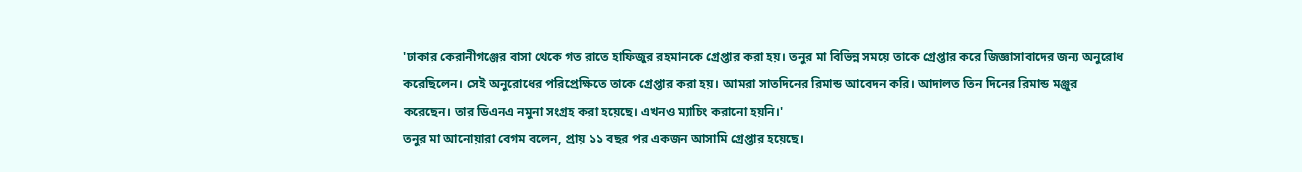'ঢাকার কেরানীগঞ্জের বাসা থেকে গত রাতে হাফিজুর রহমানকে গ্রেপ্তার করা হয়। তনুর মা বিভিন্ন সময়ে তাকে গ্রেপ্তার করে জিজ্ঞাসাবাদের জন্য অনুরোধ করেছিলেন। সেই অনুরোধের পরিপ্রেক্ষিতে তাকে গ্রেপ্তার করা হয়। আমরা সাতদিনের রিমান্ড আবেদন করি। আদালত তিন দিনের রিমান্ড মঞ্জুর করেছেন। তার ডিএনএ নমুনা সংগ্রহ করা হয়েছে। এখনও ম্যাচিং করানো হয়নি।'
তনুর মা আনোয়ারা বেগম বলেন, প্রায় ১১ বছর পর একজন আসামি গ্রেপ্তার হয়েছে।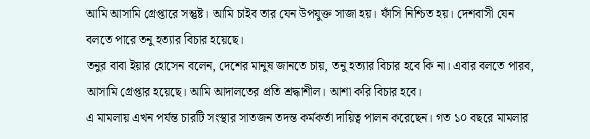আমি আসামি গ্রেপ্তারে সন্তুষ্ট। আমি চাইব তার যেন উপযুক্ত সাজা হয়। ফাঁসি নিশ্চিত হয়। দেশবাসী যেন বলতে পারে তনু হত্যার বিচার হয়েছে।
তনুর বাবা ইয়ার হোসেন বলেন, দেশের মানুষ জানতে চায়, তনু হত্যার বিচার হবে কি না। এবার বলতে পারব, আসামি গ্রেপ্তার হয়েছে। আমি আদালতের প্রতি শ্রদ্ধাশীল। আশা করি বিচার হবে।
এ মামলায় এখন পর্যন্ত চারটি সংস্থার সাতজন তদন্ত কর্মকর্তা দায়িত্ব পালন করেছেন। গত ১০ বছরে মামলার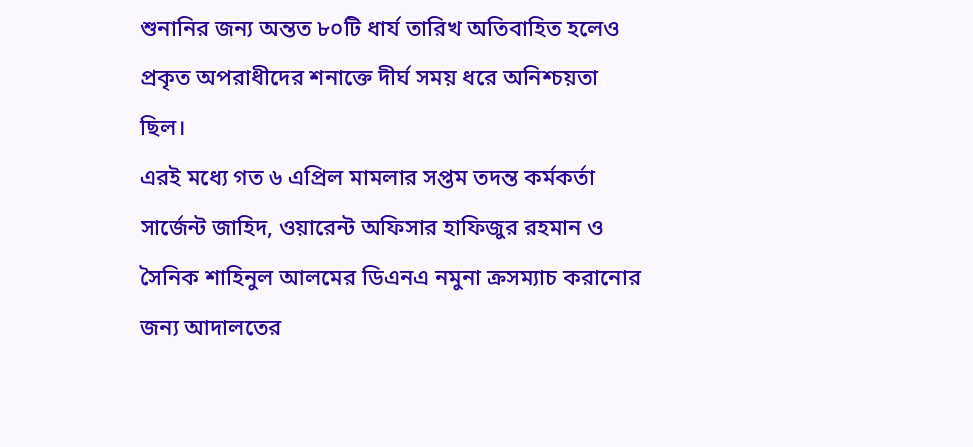শুনানির জন্য অন্তত ৮০টি ধার্য তারিখ অতিবাহিত হলেও প্রকৃত অপরাধীদের শনাক্তে দীর্ঘ সময় ধরে অনিশ্চয়তা ছিল।
এরই মধ্যে গত ৬ এপ্রিল মামলার সপ্তম তদন্ত কর্মকর্তা সার্জেন্ট জাহিদ, ওয়ারেন্ট অফিসার হাফিজুর রহমান ও সৈনিক শাহিনুল আলমের ডিএনএ নমুনা ক্রসম্যাচ করানোর জন্য আদালতের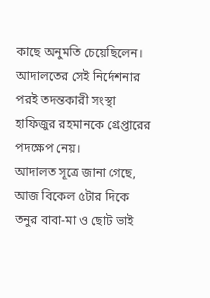কাছে অনুমতি চেয়েছিলেন। আদালতের সেই নির্দেশনার পরই তদন্তকারী সংস্থা হাফিজুর রহমানকে গ্রেপ্তারের পদক্ষেপ নেয়।
আদালত সূত্রে জানা গেছে, আজ বিকেল ৫টার দিকে তনুর বাবা-মা ও ছোট ভাই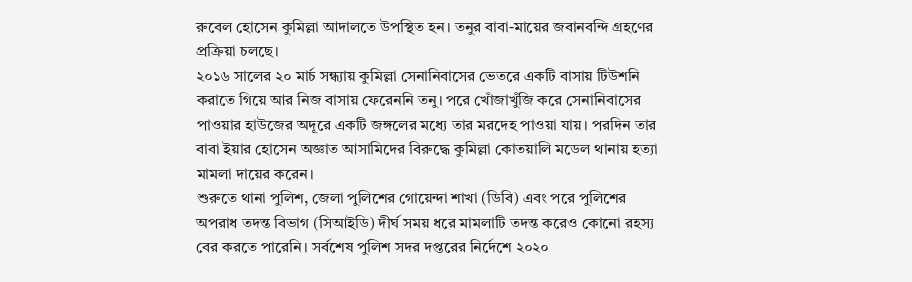রুবেল হোসেন কুমিল্লা আদালতে উপস্থিত হন। তনুর বাবা-মায়ের জবানবন্দি গ্রহণের প্রক্রিয়া চলছে।
২০১৬ সালের ২০ মার্চ সন্ধ্যায় কুমিল্লা সেনানিবাসের ভেতরে একটি বাসায় টিউশনি করাতে গিয়ে আর নিজ বাসায় ফেরেননি তনু। পরে খোঁজাখুঁজি করে সেনানিবাসের পাওয়ার হাউজের অদূরে একটি জঙ্গলের মধ্যে তার মরদেহ পাওয়া যায়। পরদিন তার বাবা ইয়ার হোসেন অজ্ঞাত আসামিদের বিরুদ্ধে কুমিল্লা কোতয়ালি মডেল থানায় হত্যা মামলা দায়ের করেন।
শুরুতে থানা পুলিশ, জেলা পুলিশের গোয়েন্দা শাখা (ডিবি) এবং পরে পুলিশের অপরাধ তদন্ত বিভাগ (সিআইডি) দীর্ঘ সময় ধরে মামলাটি তদন্ত করেও কোনো রহস্য বের করতে পারেনি। সর্বশেষ পুলিশ সদর দপ্তরের নির্দেশে ২০২০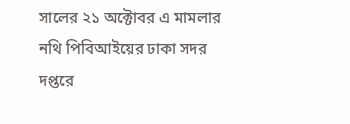সালের ২১ অক্টোবর এ মামলার নথি পিবিআইয়ের ঢাকা সদর দপ্তরে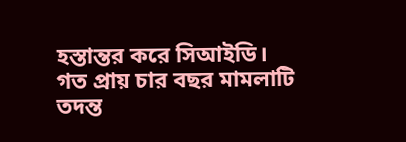হস্তান্তর করে সিআইডি।
গত প্রায় চার বছর মামলাটি তদন্ত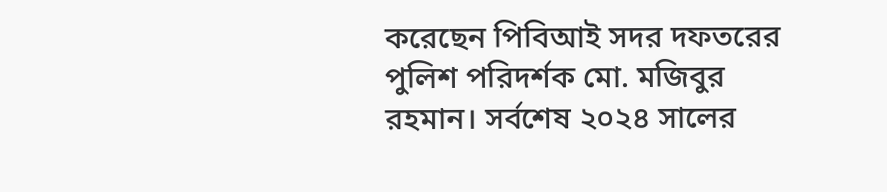করেছেন পিবিআই সদর দফতরের পুলিশ পরিদর্শক মো. মজিবুর রহমান। সর্বশেষ ২০২৪ সালের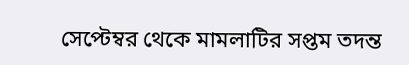সেপ্টেম্বর থেকে মামলাটির সপ্তম তদন্ত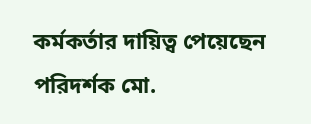কর্মকর্তার দায়িত্ব পেয়েছেন পরিদর্শক মো.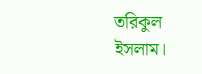তরিকুল ইসলাম।